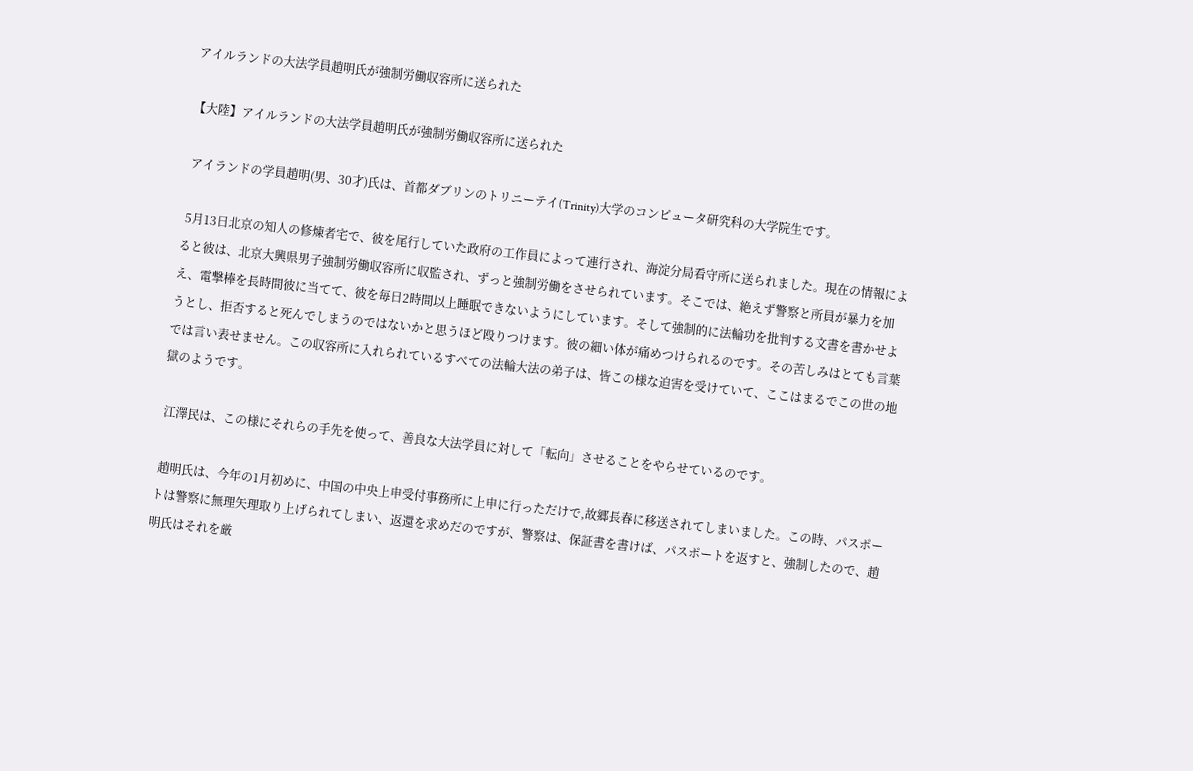アイルランドの大法学員趙明氏が強制労働収容所に送られた

【大陸】アイルランドの大法学員趙明氏が強制労働収容所に送られた

 アイランドの学員趙明(男、30才)氏は、首都ダブリンのトリニーテイ(Trinity)大学のコンピュータ研究科の大学院生です。

 5月13日北京の知人の修煉者宅で、彼を尾行していた政府の工作員によって連行され、海淀分局看守所に送られました。現在の情報によると彼は、北京大興県男子強制労働収容所に収監され、ずっと強制労働をさせられています。そこでは、絶えず警察と所員が暴力を加え、電撃棒を長時間彼に当てて、彼を毎日2時間以上睡眠できないようにしています。そして強制的に法輪功を批判する文書を書かせようとし、拒否すると死んでしまうのではないかと思うほど殴りつけます。彼の細い体が痛めつけられるのです。その苦しみはとても言葉では言い表せません。この収容所に入れられているすべての法輪大法の弟子は、皆この様な迫害を受けていて、ここはまるでこの世の地獄のようです。

 江澤民は、この様にそれらの手先を使って、善良な大法学員に対して「転向」させることをやらせているのです。

 趙明氏は、今年の1月初めに、中国の中央上申受付事務所に上申に行っただけで,故郷長春に移送されてしまいました。この時、パスポートは警察に無理矢理取り上げられてしまい、返還を求めだのですが、警察は、保証書を書けば、パスポートを返すと、強制したので、趙明氏はそれを厳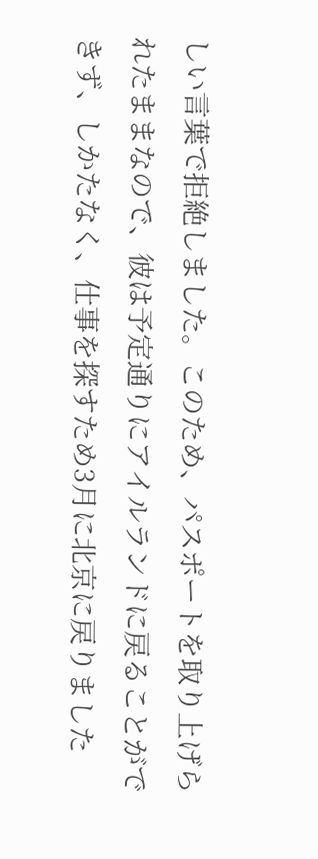しい言葉で拒絶しました。このため、パスポートを取り上げられたままなので、彼は予定通りにアイルランドに戻ることができず、しかたなく、仕事を探すため3月に北京に戻りました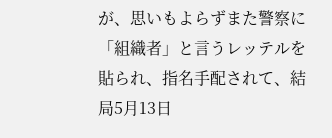が、思いもよらずまた警察に「組織者」と言うレッテルを貼られ、指名手配されて、結局5月13日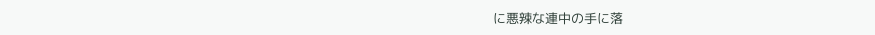に悪辣な連中の手に落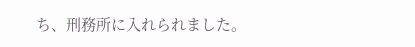ち、刑務所に入れられました。